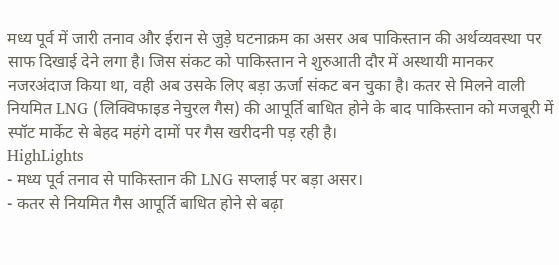मध्य पूर्व में जारी तनाव और ईरान से जुड़े घटनाक्रम का असर अब पाकिस्तान की अर्थव्यवस्था पर साफ दिखाई देने लगा है। जिस संकट को पाकिस्तान ने शुरुआती दौर में अस्थायी मानकर नजरअंदाज किया था, वही अब उसके लिए बड़ा ऊर्जा संकट बन चुका है। कतर से मिलने वाली नियमित LNG (लिक्विफाइड नेचुरल गैस) की आपूर्ति बाधित होने के बाद पाकिस्तान को मजबूरी में स्पॉट मार्केट से बेहद महंगे दामों पर गैस खरीदनी पड़ रही है।
HighLights
- मध्य पूर्व तनाव से पाकिस्तान की LNG सप्लाई पर बड़ा असर।
- कतर से नियमित गैस आपूर्ति बाधित होने से बढ़ा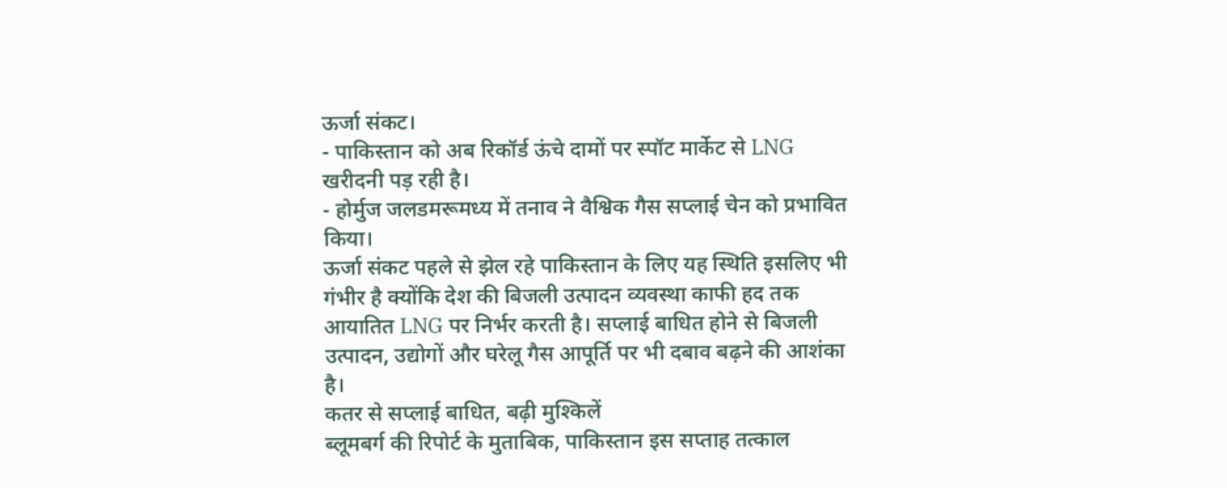ऊर्जा संकट।
- पाकिस्तान को अब रिकॉर्ड ऊंचे दामों पर स्पॉट मार्केट से LNG खरीदनी पड़ रही है।
- होर्मुज जलडमरूमध्य में तनाव ने वैश्विक गैस सप्लाई चेन को प्रभावित किया।
ऊर्जा संकट पहले से झेल रहे पाकिस्तान के लिए यह स्थिति इसलिए भी गंभीर है क्योंकि देश की बिजली उत्पादन व्यवस्था काफी हद तक आयातित LNG पर निर्भर करती है। सप्लाई बाधित होने से बिजली उत्पादन, उद्योगों और घरेलू गैस आपूर्ति पर भी दबाव बढ़ने की आशंका है।
कतर से सप्लाई बाधित, बढ़ी मुश्किलें
ब्लूमबर्ग की रिपोर्ट के मुताबिक, पाकिस्तान इस सप्ताह तत्काल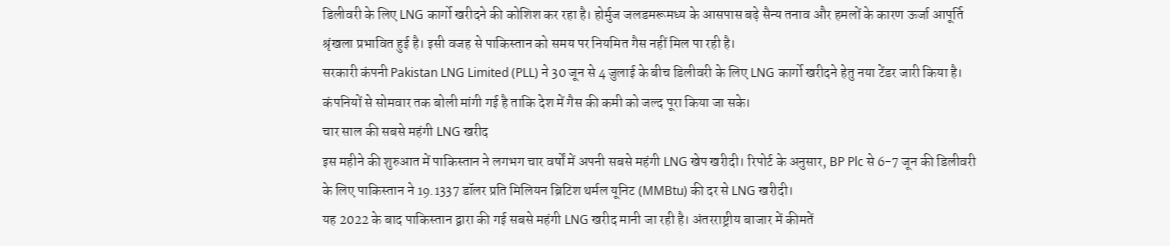डिलीवरी के लिए LNG कार्गो खरीदने की कोशिश कर रहा है। होर्मुज जलडमरूमध्य के आसपास बढ़े सैन्य तनाव और हमलों के कारण ऊर्जा आपूर्ति श्रृंखला प्रभावित हुई है। इसी वजह से पाकिस्तान को समय पर नियमित गैस नहीं मिल पा रही है।
सरकारी कंपनी Pakistan LNG Limited (PLL) ने 30 जून से 4 जुलाई के बीच डिलीवरी के लिए LNG कार्गो खरीदने हेतु नया टेंडर जारी किया है। कंपनियों से सोमवार तक बोली मांगी गई है ताकि देश में गैस की कमी को जल्द पूरा किया जा सके।
चार साल की सबसे महंगी LNG खरीद
इस महीने की शुरुआत में पाकिस्तान ने लगभग चार वर्षों में अपनी सबसे महंगी LNG खेप खरीदी। रिपोर्ट के अनुसार, BP Plc से 6-7 जून की डिलीवरी के लिए पाकिस्तान ने 19.1337 डॉलर प्रति मिलियन ब्रिटिश थर्मल यूनिट (MMBtu) की दर से LNG खरीदी।
यह 2022 के बाद पाकिस्तान द्वारा की गई सबसे महंगी LNG खरीद मानी जा रही है। अंतरराष्ट्रीय बाजार में कीमतें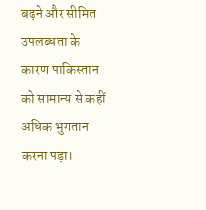बढ़ने और सीमित उपलब्धता के कारण पाकिस्तान को सामान्य से कहीं अधिक भुगतान करना पड़ा।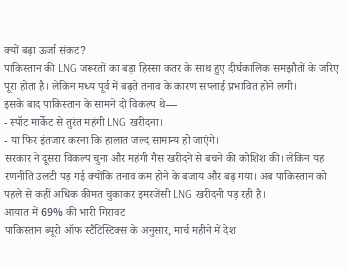क्यों बढ़ा ऊर्जा संकट?
पाकिस्तान की LNG जरूरतों का बड़ा हिस्सा कतर के साथ हुए दीर्घकालिक समझौतों के जरिए पूरा होता है। लेकिन मध्य पूर्व में बढ़ते तनाव के कारण सप्लाई प्रभावित होने लगी।
इसके बाद पाकिस्तान के सामने दो विकल्प थे—
- स्पॉट मार्केट से तुरंत महंगी LNG खरीदना।
- या फिर इंतजार करना कि हालात जल्द सामान्य हो जाएंगे।
सरकार ने दूसरा विकल्प चुना और महंगी गैस खरीदने से बचने की कोशिश की। लेकिन यह रणनीति उलटी पड़ गई क्योंकि तनाव कम होने के बजाय और बढ़ गया। अब पाकिस्तान को पहले से कहीं अधिक कीमत चुकाकर इमरजेंसी LNG खरीदनी पड़ रही है।
आयात में 69% की भारी गिरावट
पाकिस्तान ब्यूरो ऑफ स्टैटिस्टिक्स के अनुसार, मार्च महीने में देश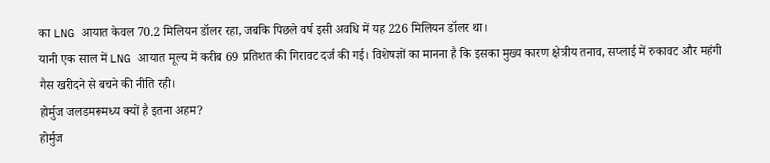का LNG आयात केवल 70.2 मिलियन डॉलर रहा, जबकि पिछले वर्ष इसी अवधि में यह 226 मिलियन डॉलर था।
यानी एक साल में LNG आयात मूल्य में करीब 69 प्रतिशत की गिरावट दर्ज की गई। विशेषज्ञों का मानना है कि इसका मुख्य कारण क्षेत्रीय तनाव, सप्लाई में रुकावट और महंगी गैस खरीदने से बचने की नीति रही।
होर्मुज जलडमरूमध्य क्यों है इतना अहम?
होर्मुज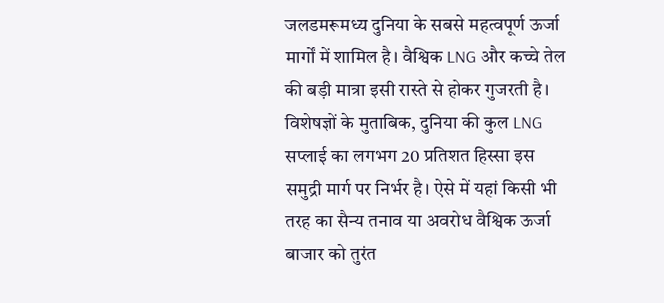जलडमरूमध्य दुनिया के सबसे महत्वपूर्ण ऊर्जा मार्गों में शामिल है। वैश्विक LNG और कच्चे तेल की बड़ी मात्रा इसी रास्ते से होकर गुजरती है।
विशेषज्ञों के मुताबिक, दुनिया की कुल LNG सप्लाई का लगभग 20 प्रतिशत हिस्सा इस समुद्री मार्ग पर निर्भर है। ऐसे में यहां किसी भी तरह का सैन्य तनाव या अवरोध वैश्विक ऊर्जा बाजार को तुरंत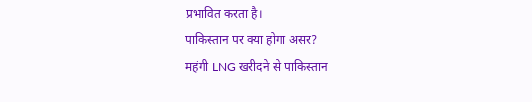प्रभावित करता है।
पाकिस्तान पर क्या होगा असर?
महंगी LNG खरीदने से पाकिस्तान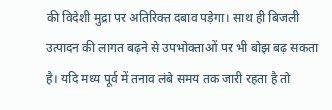की विदेशी मुद्रा पर अतिरिक्त दबाव पड़ेगा। साथ ही बिजली उत्पादन की लागत बढ़ने से उपभोक्ताओं पर भी बोझ बढ़ सकता है। यदि मध्य पूर्व में तनाव लंबे समय तक जारी रहता है तो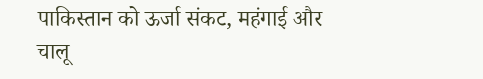पाकिस्तान को ऊर्जा संकट, महंगाई और चालू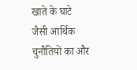खाते के घाटे जैसी आर्थिक चुनौतियों का और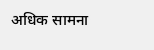अधिक सामना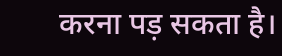करना पड़ सकता है।